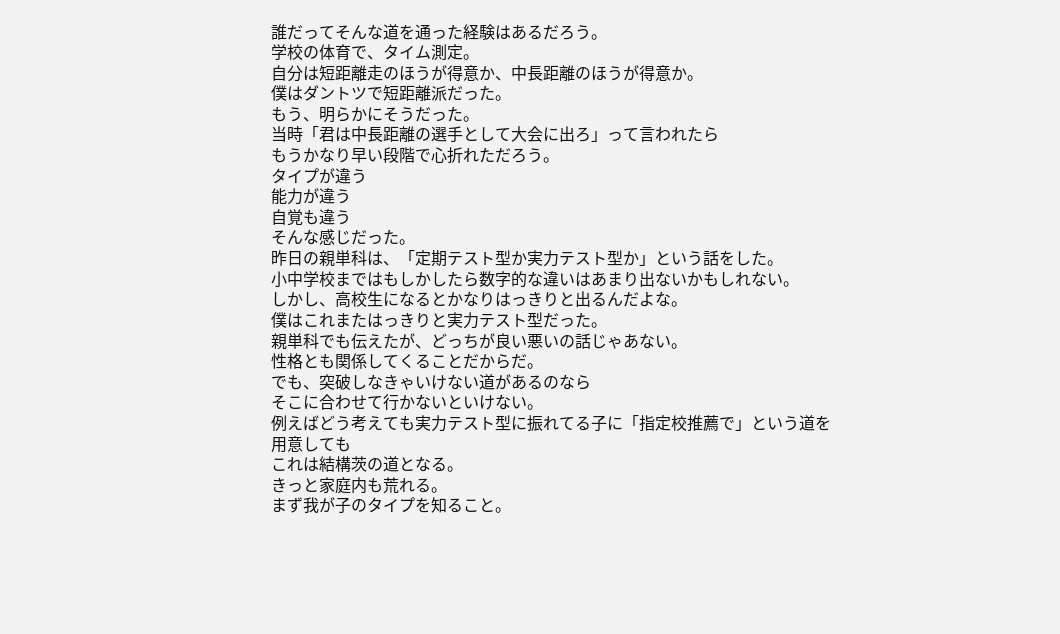誰だってそんな道を通った経験はあるだろう。
学校の体育で、タイム測定。
自分は短距離走のほうが得意か、中長距離のほうが得意か。
僕はダントツで短距離派だった。
もう、明らかにそうだった。
当時「君は中長距離の選手として大会に出ろ」って言われたら
もうかなり早い段階で心折れただろう。
タイプが違う
能力が違う
自覚も違う
そんな感じだった。
昨日の親単科は、「定期テスト型か実力テスト型か」という話をした。
小中学校まではもしかしたら数字的な違いはあまり出ないかもしれない。
しかし、高校生になるとかなりはっきりと出るんだよな。
僕はこれまたはっきりと実力テスト型だった。
親単科でも伝えたが、どっちが良い悪いの話じゃあない。
性格とも関係してくることだからだ。
でも、突破しなきゃいけない道があるのなら
そこに合わせて行かないといけない。
例えばどう考えても実力テスト型に振れてる子に「指定校推薦で」という道を用意しても
これは結構茨の道となる。
きっと家庭内も荒れる。
まず我が子のタイプを知ること。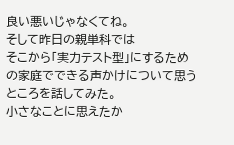良い悪いじゃなくてね。
そして昨日の親単科では
そこから「実力テスト型」にするための家庭でできる声かけについて思うところを話してみた。
小さなことに思えたか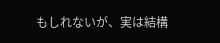もしれないが、実は結構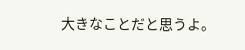大きなことだと思うよ。